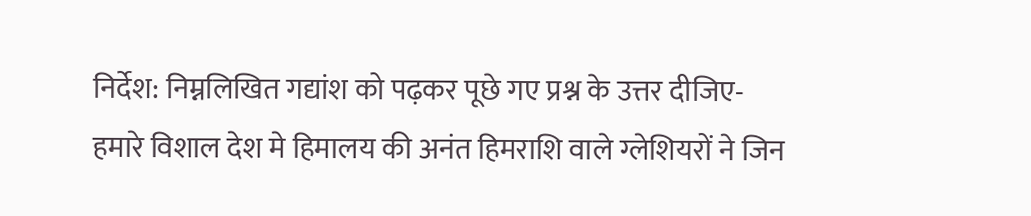निर्देश: निम्नलिखित गद्यांश को पढ़कर पूछे गए प्रश्न के उत्तर दीजिए-
हमारे विशाल देश मे हिमालय की अनंत हिमराशि वाले ग्लेशियरों ने जिन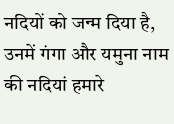नदियों को जन्म दिया है, उनमें गंगा और यमुना नाम की नदियां हमारे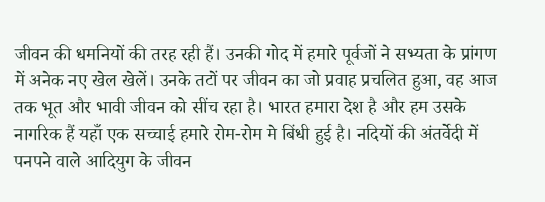जीवन की धमनियों की तरह रही हैं। उनकी गोद में हमारे पूर्वजों ने सभ्यता के प्रांगण में अनेक नए खेल खेलें। उनके तटों पर जीवन का जो प्रवाह प्रचलित हुआ, वह आज तक भूत और भावी जीवन को सींच रहा है। भारत हमारा देश है और हम उसके नागरिक हैं यहाँ एक सच्चाई हमारे रोम-रोम मे बिंधी हुई है। नदियों की अंतर्वेदी में पनपने वाले आदियुग के जीवन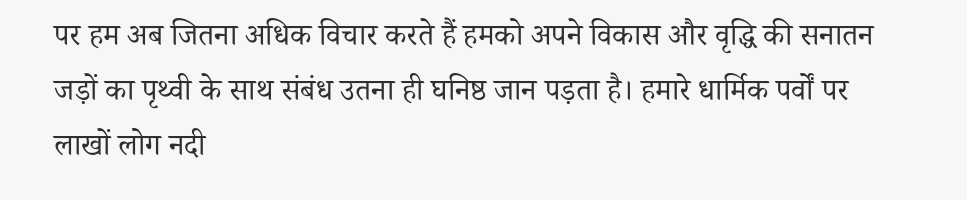पर हम अब जितना अधिक विचार करते हैं हमको अपने विकास और वृद्धि की सनातन जड़ों का पृथ्वी के साथ संबंध उतना ही घनिष्ठ जान पड़ता है। हमारे धार्मिक पर्वों पर लाखों लोग नदी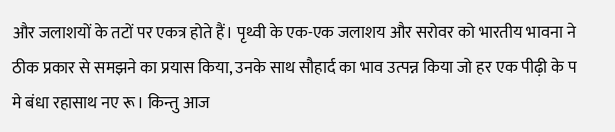और जलाशयों के तटों पर एकत्र होते हैं। पृथ्वी के एक-एक जलाशय और सरोवर को भारतीय भावना ने ठीक प्रकार से समझने का प्रयास किया, उनके साथ सौहार्द का भाव उत्पन्न किया जो हर एक पीढ़ी के प मे बंधा रहासाथ नए रू। किन्तु आज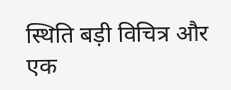स्थिति बड़ी विचित्र और एक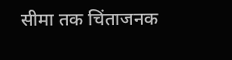सीमा तक चिंताजनक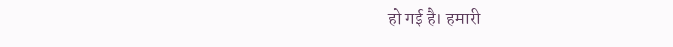हो गई है। हमारी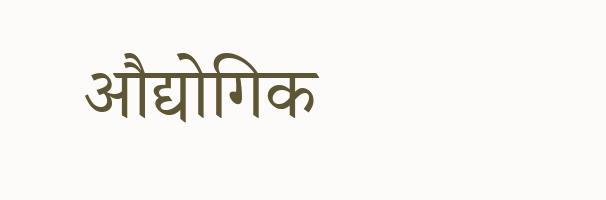औद्योगिक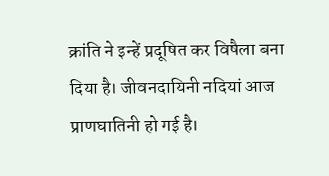क्रांति ने इन्हें प्रदूषित कर विषैला बना दिया है। जीवनदायिनी नदियां आज प्राणघातिनी हो गई है।